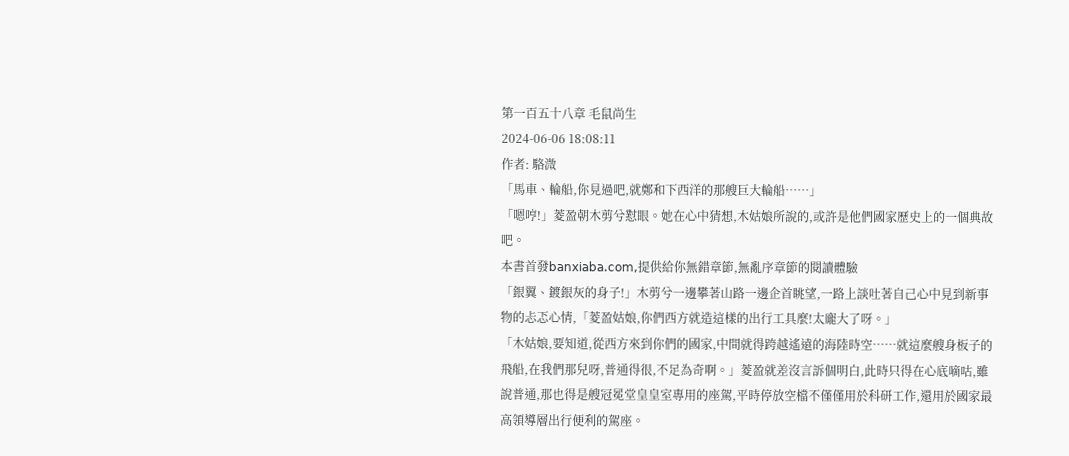第一百五十八章 毛鼠尚生
2024-06-06 18:08:11
作者: 駱溦
「馬車、輪船,你見過吧,就鄭和下西洋的那艘巨大輪船……」
「嗯哼!」菱盈朝木剪兮懟眼。她在心中猜想,木姑娘所說的,或許是他們國家歷史上的一個典故吧。
本書首發𝖻𝖺𝗇𝗑𝗂𝖺𝖻𝖺.𝖼𝗈𝗆,提供給你無錯章節,無亂序章節的閱讀體驗
「銀翼、鍍銀灰的身子!」木剪兮一邊攀著山路一邊企首眺望,一路上談吐著自己心中見到新事物的忐忑心情,「菱盈姑娘,你們西方就造這樣的出行工具麼!太龐大了呀。」
「木姑娘,要知道,從西方來到你們的國家,中間就得跨越遙遠的海陸時空……就這麼艘身板子的飛船,在我們那兒呀,普通得很,不足為奇啊。」菱盈就差沒言訴個明白,此時只得在心底嘀咕,雖說普通,那也得是艘冠冕堂皇皇室專用的座駕,平時停放空檔不僅僅用於科研工作,還用於國家最高領導層出行便利的駕座。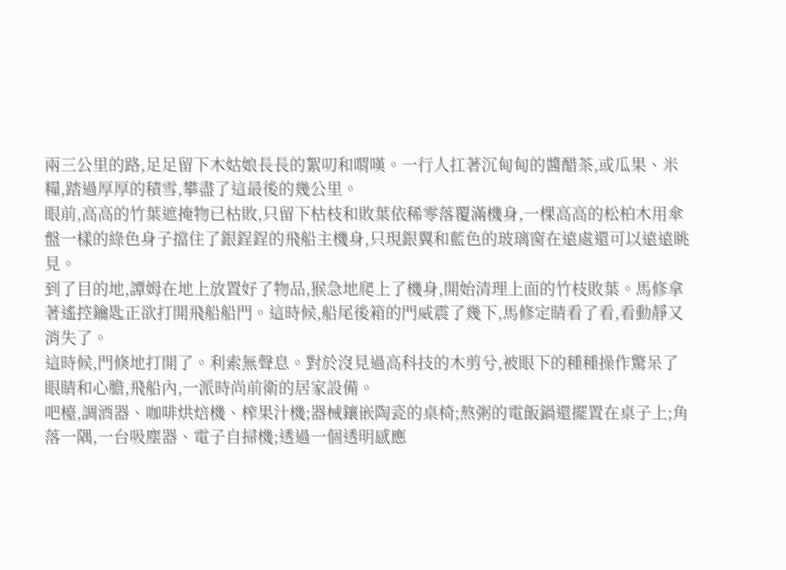兩三公里的路,足足留下木姑娘長長的絮叨和喟嘆。一行人扛著沉甸甸的醬醋茶,或瓜果、米糧,踏過厚厚的積雪,攀盡了這最後的幾公里。
眼前,高高的竹葉遮掩物已枯敗,只留下枯枝和敗葉依稀零落覆滿機身,一棵高高的松柏木用傘盤一樣的綠色身子擋住了銀鋥鋥的飛船主機身,只現銀翼和藍色的玻璃窗在遠處還可以遠遠眺見。
到了目的地,譚姆在地上放置好了物品,猴急地爬上了機身,開始清理上面的竹枝敗葉。馬修拿著遙控鑰匙正欲打開飛船船門。這時候,船尾後箱的門威震了幾下,馬修定睛看了看,看動靜又消失了。
這時候,門倏地打開了。利索無聲息。對於沒見過高科技的木剪兮,被眼下的種種操作驚呆了眼睛和心膽,飛船內,一派時尚前衛的居家設備。
吧檯,調酒器、咖啡烘焙機、榨果汁機;器械鑲嵌陶瓷的桌椅;熬粥的電飯鍋還擺置在桌子上;角落一隅,一台吸塵器、電子自掃機;透過一個透明感應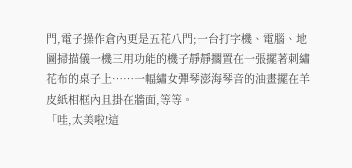門,電子操作倉內更是五花八門;一台打字機、電腦、地圖掃描儀一機三用功能的機子靜靜擱置在一張擺著刺繡花布的桌子上……一幅繡女彈琴澎海琴音的油畫擺在羊皮紙相框內且掛在牆面,等等。
「哇,太美啦!這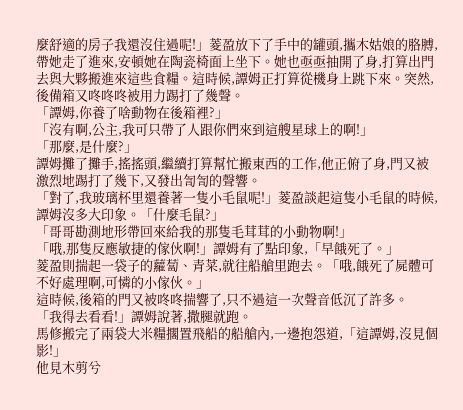麼舒適的房子我還沒住過呢!」菱盈放下了手中的罐頭,攜木姑娘的胳膊,帶她走了進來,安頓她在陶瓷椅面上坐下。她也亟亟抽開了身,打算出門去與大夥搬進來這些食糧。這時候,譚姆正打算從機身上跳下來。突然,後備箱又咚咚咚被用力踢打了幾聲。
「譚姆,你養了啥動物在後箱裡?」
「沒有啊,公主,我可只帶了人跟你們來到這艘星球上的啊!」
「那麼,是什麼?」
譚姆攤了攤手,搖搖頭,繼續打算幫忙搬東西的工作,他正俯了身,門又被激烈地踢打了幾下,又發出訇訇的聲響。
「對了,我玻璃杯里還養著一隻小毛鼠呢!」菱盈談起這隻小毛鼠的時候,譚姆沒多大印象。「什麼毛鼠?」
「哥哥勘測地形帶回來給我的那隻毛茸茸的小動物啊!」
「哦,那隻反應敏捷的傢伙啊!」譚姆有了點印象,「早餓死了。」
菱盈則揣起一袋子的蘿蔔、青菜,就往船艙里跑去。「哦,餓死了屍體可不好處理啊,可憐的小傢伙。」
這時候,後箱的門又被咚咚揣響了,只不過這一次聲音低沉了許多。
「我得去看看!」譚姆說著,撒腿就跑。
馬修搬完了兩袋大米糧擱置飛船的船艙內,一邊抱怨道,「這譚姆,沒見個影!」
他見木剪兮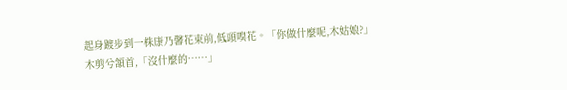起身踱步到一株康乃馨花束前,低頭嗅花。「你做什麼呢,木姑娘?」
木剪兮頷首,「沒什麼的……」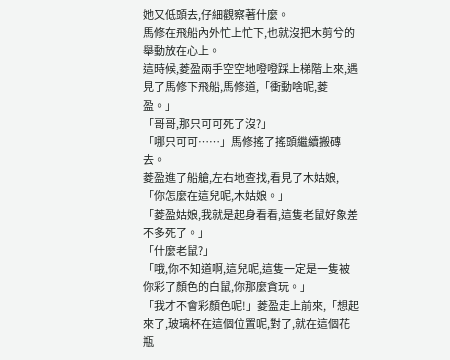她又低頭去,仔細觀察著什麼。
馬修在飛船內外忙上忙下,也就沒把木剪兮的舉動放在心上。
這時候,菱盈兩手空空地噔噔踩上梯階上來,遇見了馬修下飛船,馬修道,「衝動啥呢,菱盈。」
「哥哥,那只可可死了沒?」
「哪只可可……」馬修搖了搖頭繼續搬磚去。
菱盈進了船艙,左右地查找,看見了木姑娘,「你怎麼在這兒呢,木姑娘。」
「菱盈姑娘,我就是起身看看,這隻老鼠好象差不多死了。」
「什麼老鼠?」
「哦,你不知道啊,這兒呢,這隻一定是一隻被你彩了顏色的白鼠,你那麼貪玩。」
「我才不會彩顏色呢!」菱盈走上前來,「想起來了,玻璃杯在這個位置呢,對了,就在這個花瓶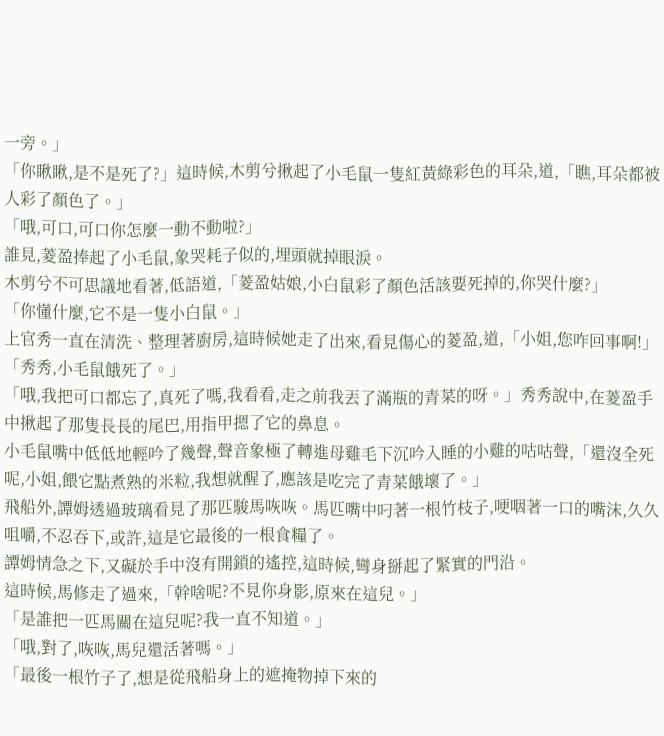一旁。」
「你瞅瞅,是不是死了?」這時候,木剪兮揪起了小毛鼠一隻紅黃綠彩色的耳朵,道,「瞧,耳朵都被人彩了顏色了。」
「哦,可口,可口你怎麼一動不動啦?」
誰見,菱盈捧起了小毛鼠,象哭耗子似的,埋頭就掉眼淚。
木剪兮不可思議地看著,低語道,「菱盈姑娘,小白鼠彩了顏色活該要死掉的,你哭什麼?」
「你懂什麼,它不是一隻小白鼠。」
上官秀一直在清洗、整理著廚房,這時候她走了出來,看見傷心的菱盈,道,「小姐,您咋回事啊!」
「秀秀,小毛鼠餓死了。」
「哦,我把可口都忘了,真死了嗎,我看看,走之前我丟了滿瓶的青菜的呀。」秀秀說中,在菱盈手中揪起了那隻長長的尾巴,用指甲摁了它的鼻息。
小毛鼠嘴中低低地輕吟了幾聲,聲音象極了轉進母雞毛下沉吟入睡的小雞的咕咕聲,「還沒全死呢,小姐,餵它點煮熟的米粒,我想就醒了,應該是吃完了青菜餓壞了。」
飛船外,譚姆透過玻璃看見了那匹駿馬咴咴。馬匹嘴中叼著一根竹枝子,哽咽著一口的嘴沫,久久咀嚼,不忍吞下,或許,這是它最後的一根食糧了。
譚姆情急之下,又礙於手中沒有開鎖的遙控,這時候,彎身掰起了緊實的門沿。
這時候,馬修走了過來,「幹啥呢?不見你身影,原來在這兒。」
「是誰把一匹馬關在這兒呢?我一直不知道。」
「哦,對了,咴咴,馬兒還活著嗎。」
「最後一根竹子了,想是從飛船身上的遮掩物掉下來的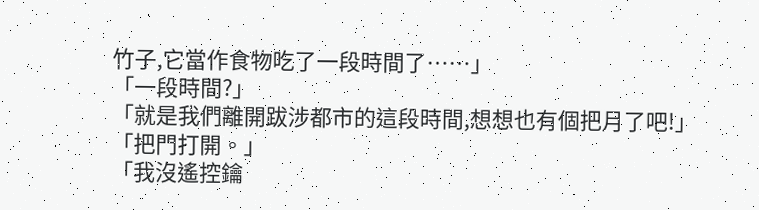竹子,它當作食物吃了一段時間了……」
「一段時間?」
「就是我們離開跋涉都市的這段時間,想想也有個把月了吧!」
「把門打開。」
「我沒遙控鑰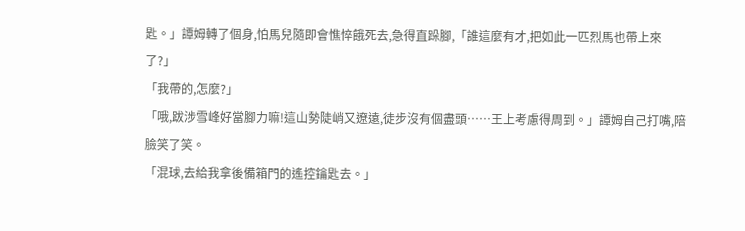匙。」譚姆轉了個身,怕馬兒隨即會憔悴餓死去,急得直跺腳,「誰這麼有才,把如此一匹烈馬也帶上來了?」
「我帶的,怎麼?」
「哦,跋涉雪峰好當腳力嘛!這山勢陡峭又遼遠,徒步沒有個盡頭……王上考慮得周到。」譚姆自己打嘴,陪臉笑了笑。
「混球,去給我拿後備箱門的遙控鑰匙去。」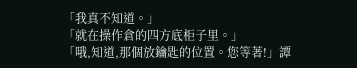「我真不知道。」
「就在操作倉的四方底柜子里。」
「哦,知道,那個放鑰匙的位置。您等著!」譚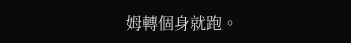姆轉個身就跑。